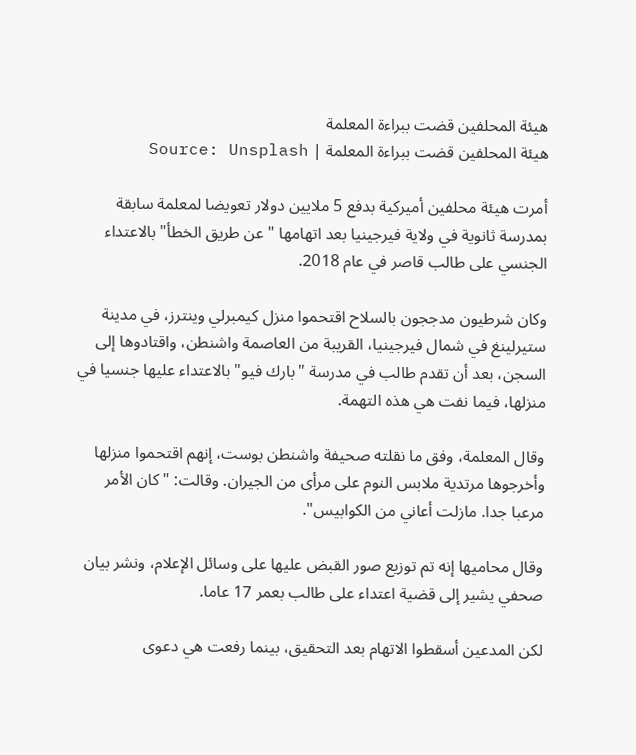هيئة المحلفين قضت ببراءة المعلمة
هيئة المحلفين قضت ببراءة المعلمة | Source: Unsplash

أمرت هيئة محلفين أميركية بدفع 5 ملايين دولار تعويضا لمعلمة سابقة بمدرسة ثانوية في ولاية فيرجينيا بعد اتهامها "عن طريق الخطأ" بالاعتداء الجنسي على طالب قاصر في عام 2018.

وكان شرطيون مدججون بالسلاح اقتحموا منزل كيمبرلي وينترز، في مدينة ستيرلينغ في شمال فيرجينيا، القريبة من العاصمة واشنطن، واقتادوها إلى السجن، بعد أن تقدم طالب في مدرسة "بارك فيو" بالاعتداء عليها جنسيا في منزلها، فيما نفت هي هذه التهمة.

وقال المعلمة، وفق ما نقلته صحيفة واشنطن بوست، إنهم اقتحموا منزلها وأخرجوها مرتدية ملابس النوم على مرأى من الجيران. وقالت: "كان الأمر مرعبا جدا. مازلت أعاني من الكوابيس".

وقال محاميها إنه تم توزيع صور القبض عليها على وسائل الإعلام، ونشر بيان صحفي يشير إلى قضية اعتداء على طالب بعمر 17 عاما.

لكن المدعين أسقطوا الاتهام بعد التحقيق، بينما رفعت هي دعوى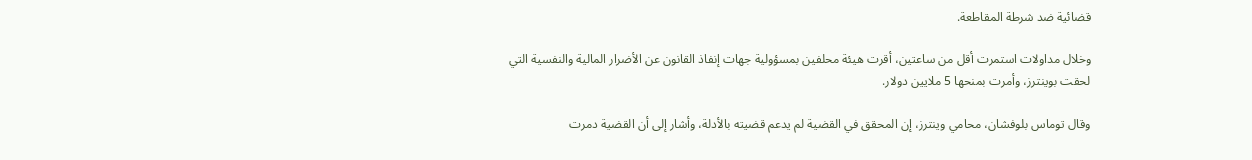قضائية ضد شرطة المقاطعة.

وخلال مداولات استمرت أقل من ساعتين، أقرت هيئة محلفين بمسؤولية جهات إنفاذ القانون عن الأضرار المالية والنفسية التي لحقت بوينترز، وأمرت بمنحها 5 ملايين دولار.

وقال توماس بلوفشان، محامي وينترز، إن المحقق في القضية لم يدعم قضيته بالأدلة، وأشار إلى أن القضية دمرت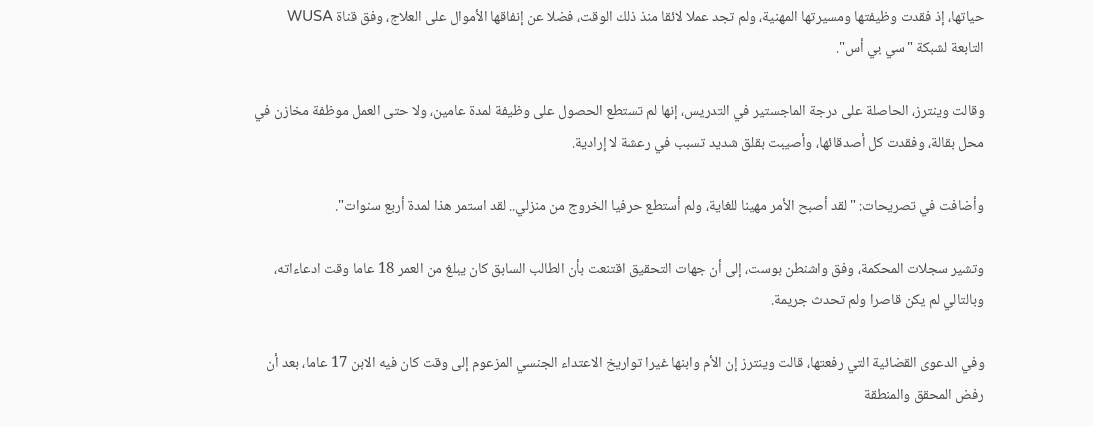حياتها، إذ فقدت وظيفتها ومسيرتها المهنية، ولم تجد عملا لائقا منذ ذلك الوقت، فضلا عن إنفاقها الأموال على العلاج، وفق قناة WUSA التابعة لشبكة "سي بي أس".

وقالت وينترز، الحاصلة على درجة الماجستير في التدريس، إنها لم تستطع الحصول على وظيفة لمدة عامين، ولا حتى العمل موظفة مخازن في محل بقالة، وفقدت كل أصدقائها، وأصيبت بقلق شديد تسبب في رعشة لا إرادية.

وأضافت في تصريحات: "لقد أصبح الأمر مهينا للغاية، ولم أستطع حرفيا الخروج من منزلي.. لقد استمر هذا لمدة أربع سنوات".

وتشير سجلات المحكمة، وفق واشنطن بوست، إلى أن جهات التحقيق اقتنعت بأن الطالب السابق كان يبلغ من العمر 18 عاما وقت ادعاءاته، وبالتالي لم يكن قاصرا ولم تحدث جريمة.

وفي الدعوى القضائية التي رفعتها، قالت وينترز إن الأم وابنها غيرا تواريخ الاعتداء الجنسي المزعوم إلى وقت كان فيه الابن 17 عاما، بعد أن رفض المحقق والمنطقة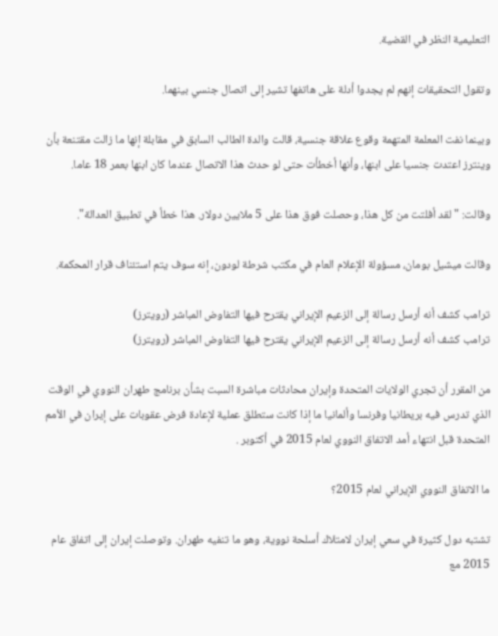التعليمية النظر في القضية.

وتقول التحقيقات إنهم لم يجدوا أدلة على هاتفها تشير إلى اتصال جنسي بينهما.

وبينما نفت المعلمة المتهمة وقوع علاقة جنسية، قالت والدة الطالب السابق في مقابلة إنها ما زالت مقتنعة بأن وينترز اعتدت جنسيا على ابنها، وأنها أخطأت حتى لو حدث هذا الاتصال عندما كان ابنها بعمر 18 عاما.

وقالت: "لقد أفلتت من كل هذا، وحصلت فوق هذا على 5 ملايين دولار. هذا خطأ في تطبيق العدالة".

وقالت ميشيل بومان، مسؤولة الإعلام العام في مكتب شرطة لودون، إنه سوف يتم استئناف قرار المحكمة.

ترامب كشف أنه أرسل رسالة إلى الزعيم الإيراني يقترح فيها التفاوض المباشر (رويترز)
ترامب كشف أنه أرسل رسالة إلى الزعيم الإيراني يقترح فيها التفاوض المباشر (رويترز)

من المقرر أن تجري الولايات المتحدة وإيران محادثات مباشرة السبت بشأن برنامج طهران النووي في الوقت الذي تدرس فيه بريطانيا وفرنسا وألمانيا ما إذا كانت ستطلق عملية لإعادة فرض عقوبات على إيران في الأمم المتحدة قبل انتهاء أمد الاتفاق النووي لعام 2015 في أكتوبر .

ما الاتفاق النووي الإيراني لعام 2015؟

تشتبه دول كثيرة في سعي إيران لامتلاك أسلحة نووية، وهو ما تنفيه طهران. وتوصلت إيران إلى اتفاق عام 2015 مع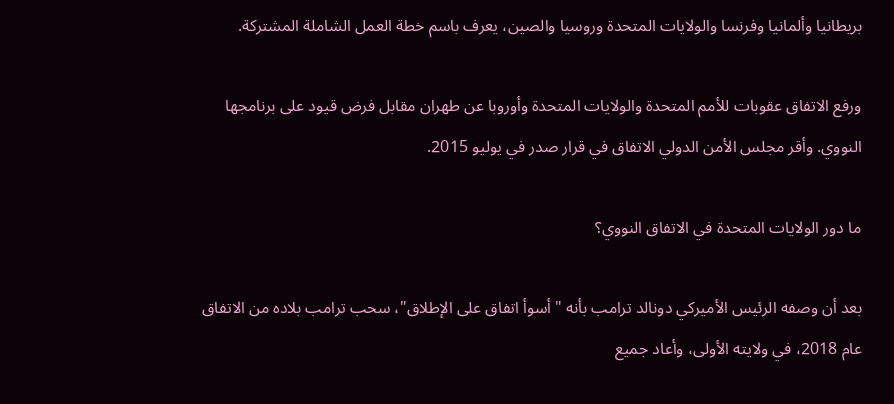بريطانيا وألمانيا وفرنسا والولايات المتحدة وروسيا والصين، يعرف باسم خطة العمل الشاملة المشتركة.

ورفع الاتفاق عقوبات للأمم المتحدة والولايات المتحدة وأوروبا عن طهران مقابل فرض قيود على برنامجها النووي. وأقر مجلس الأمن الدولي الاتفاق في قرار صدر في يوليو 2015.

ما دور الولايات المتحدة في الاتفاق النووي؟

بعد أن وصفه الرئيس الأميركي دونالد ترامب بأنه "أسوأ اتفاق على الإطلاق"، سحب ترامب بلاده من الاتفاق عام 2018، في ولايته الأولى، وأعاد جميع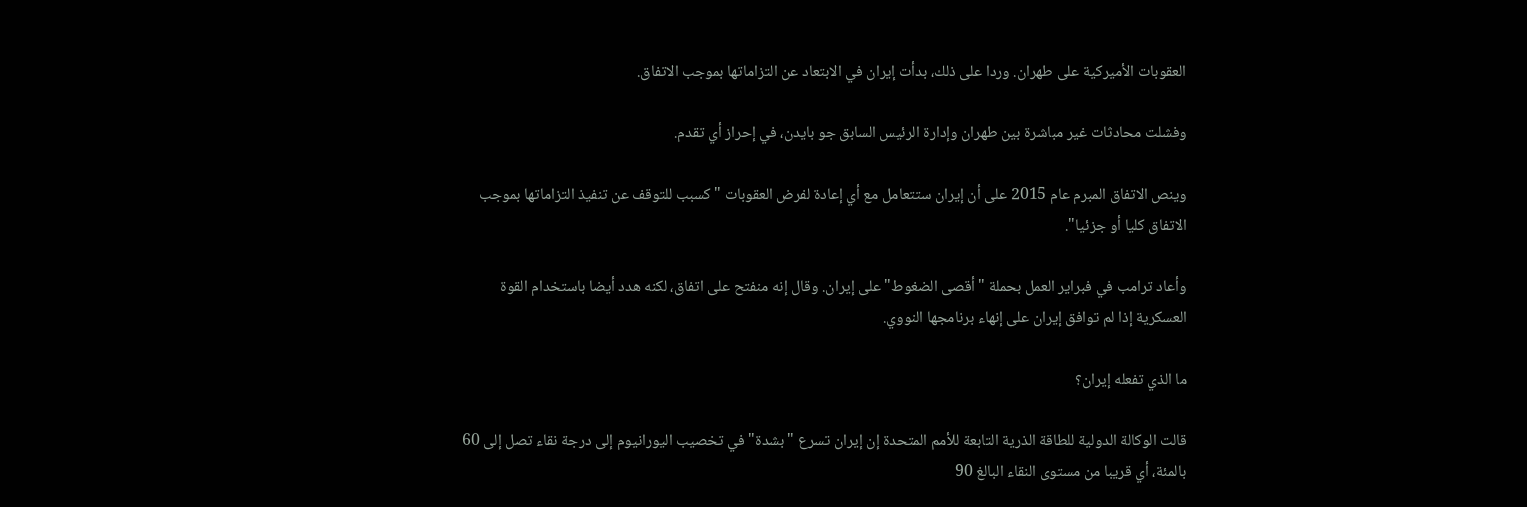العقوبات الأميركية على طهران. وردا على ذلك، بدأت إيران في الابتعاد عن التزاماتها بموجب الاتفاق.

وفشلت محادثات غير مباشرة بين طهران وإدارة الرئيس السابق جو بايدن، في إحراز أي تقدم.

وينص الاتفاق المبرم عام 2015 على أن إيران ستتعامل مع أي إعادة لفرض العقوبات "كسبب للتوقف عن تنفيذ التزاماتها بموجب الاتفاق كليا أو جزئيا".

وأعاد ترامب في فبراير العمل بحملة "أقصى الضغوط" على إيران. وقال إنه منفتح على اتفاق، لكنه هدد أيضا باستخدام القوة العسكرية إذا لم توافق إيران على إنهاء برنامجها النووي.

ما الذي تفعله إيران؟

قالت الوكالة الدولية للطاقة الذرية التابعة للأمم المتحدة إن إيران تسرع "بشدة" في تخصيب اليورانيوم إلى درجة نقاء تصل إلى 60 بالمئة، أي قريبا من مستوى النقاء البالغ 90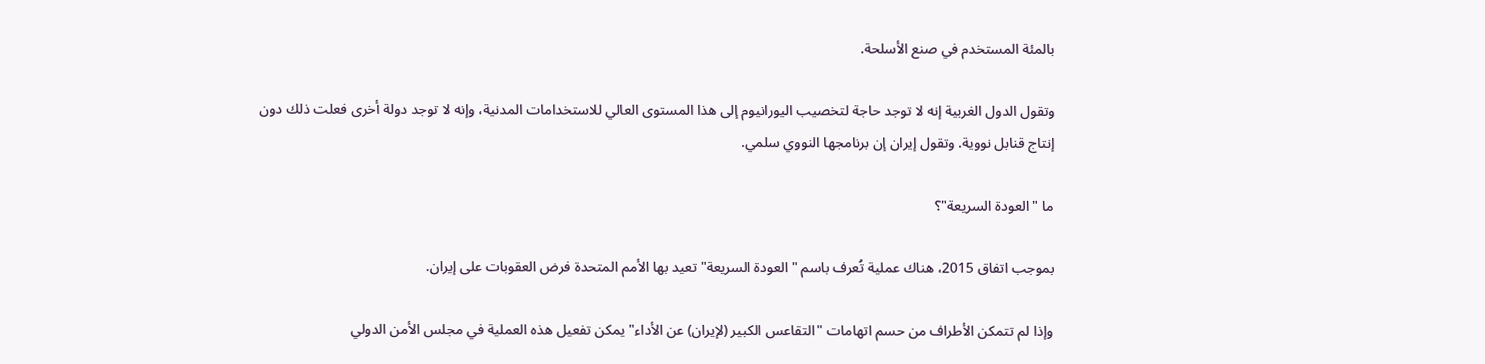بالمئة المستخدم في صنع الأسلحة.

وتقول الدول الغربية إنه لا توجد حاجة لتخصيب اليورانيوم إلى هذا المستوى العالي للاستخدامات المدنية، وإنه لا توجد دولة أخرى فعلت ذلك دون إنتاج قنابل نووية. وتقول إيران إن برنامجها النووي سلمي.

ما "العودة السريعة"؟

بموجب اتفاق 2015، هناك عملية تُعرف باسم "العودة السريعة" تعيد بها الأمم المتحدة فرض العقوبات على إيران.

وإذا لم تتمكن الأطراف من حسم اتهامات "التقاعس الكبير (لإيران) عن الأداء" يمكن تفعيل هذه العملية في مجلس الأمن الدولي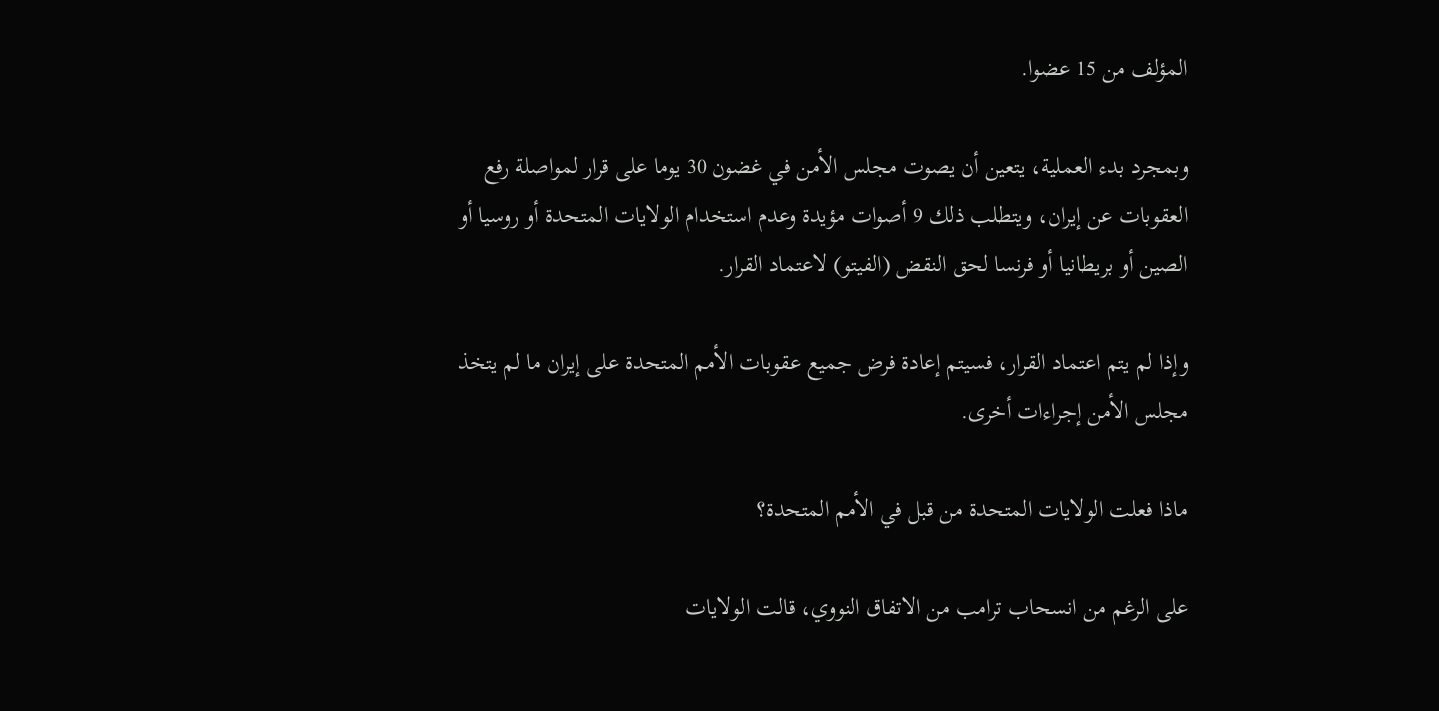المؤلف من 15 عضوا.

وبمجرد بدء العملية، يتعين أن يصوت مجلس الأمن في غضون 30 يوما على قرار لمواصلة رفع العقوبات عن إيران، ويتطلب ذلك 9 أصوات مؤيدة وعدم استخدام الولايات المتحدة أو روسيا أو الصين أو بريطانيا أو فرنسا لحق النقض (الفيتو) لاعتماد القرار.

وإذا لم يتم اعتماد القرار، فسيتم إعادة فرض جميع عقوبات الأمم المتحدة على إيران ما لم يتخذ مجلس الأمن إجراءات أخرى.

ماذا فعلت الولايات المتحدة من قبل في الأمم المتحدة؟

على الرغم من انسحاب ترامب من الاتفاق النووي، قالت الولايات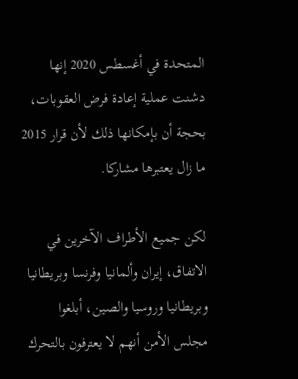المتحدة في أغسطس 2020 إنها دشنت عملية إعادة فرض العقوبات، بحجة أن بإمكانها ذلك لأن قرار 2015 ما زال يعتبرها مشاركا.

لكن جميع الأطراف الآخرين في الاتفاق، إيران وألمانيا وفرنسا وبريطانيا وبريطانيا وروسيا والصين، أبلغوا مجلس الأمن أنهم لا يعترفون بالتحرك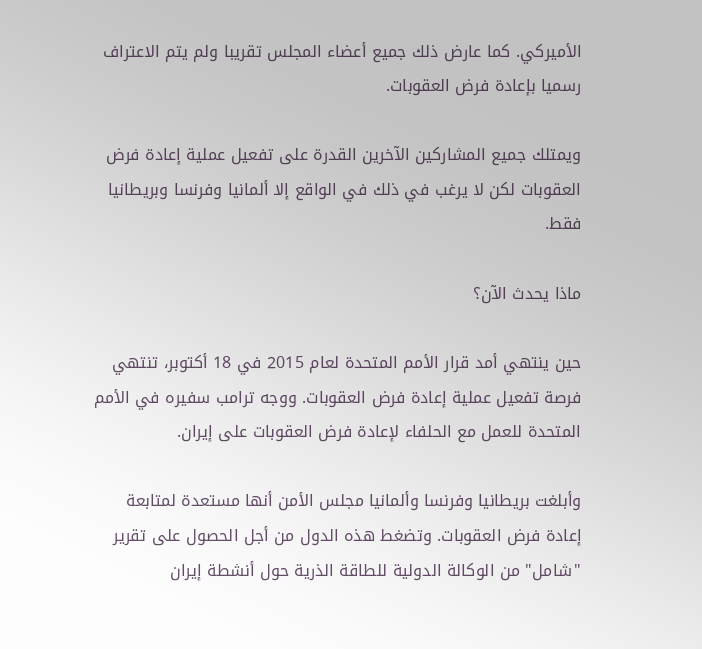الأميركي. كما عارض ذلك جميع أعضاء المجلس تقريبا ولم يتم الاعتراف رسميا بإعادة فرض العقوبات.

ويمتلك جميع المشاركين الآخرين القدرة على تفعيل عملية إعادة فرض العقوبات لكن لا يرغب في ذلك في الواقع إلا ألمانيا وفرنسا وبريطانيا فقط.

ماذا يحدث الآن؟

حين ينتهي أمد قرار الأمم المتحدة لعام 2015 في 18 أكتوبر، تنتهي فرصة تفعيل عملية إعادة فرض العقوبات. ووجه ترامب سفيره في الأمم المتحدة للعمل مع الحلفاء لإعادة فرض العقوبات على إيران.

وأبلغت بريطانيا وفرنسا وألمانيا مجلس الأمن أنها مستعدة لمتابعة إعادة فرض العقوبات. وتضغط هذه الدول من أجل الحصول على تقرير "شامل" من الوكالة الدولية للطاقة الذرية حول أنشطة إيران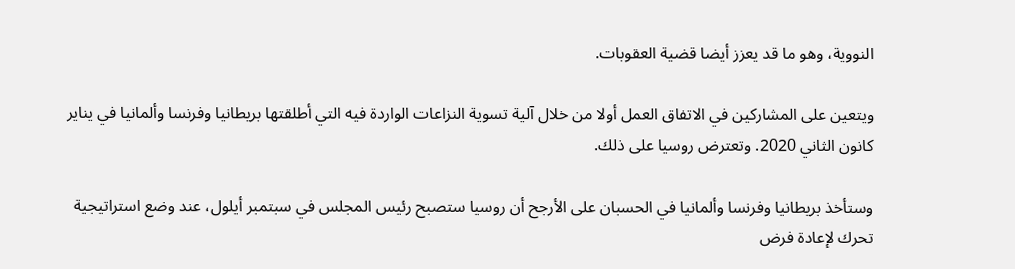النووية، وهو ما قد يعزز أيضا قضية العقوبات.

ويتعين على المشاركين في الاتفاق العمل أولا من خلال آلية تسوية النزاعات الواردة فيه التي أطلقتها بريطانيا وفرنسا وألمانيا في يناير كانون الثاني 2020. وتعترض روسيا على ذلك.

وستأخذ بريطانيا وفرنسا وألمانيا في الحسبان على الأرجح أن روسيا ستصبح رئيس المجلس في سبتمبر أيلول، عند وضع استراتيجية تحرك لإعادة فرض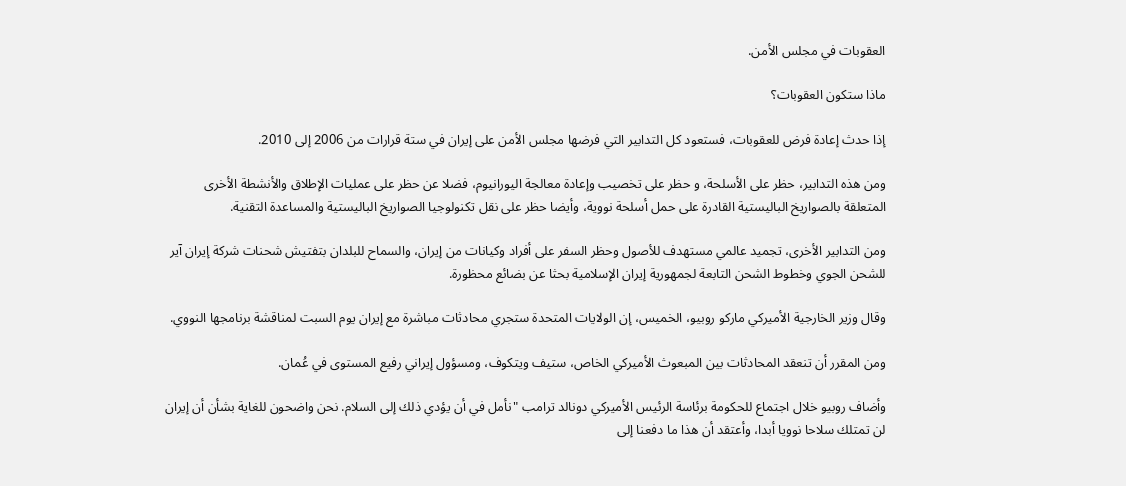العقوبات في مجلس الأمن.

ماذا ستكون العقوبات؟

إذا حدث إعادة فرض للعقوبات، فستعود كل التدابير التي فرضها مجلس الأمن على إيران في ستة قرارات من 2006 إلى 2010.

ومن هذه التدابير، حظر على الأسلحة، و حظر على تخصيب وإعادة معالجة اليورانيوم، فضلا عن حظر على عمليات الإطلاق والأنشطة الأخرى المتعلقة بالصواريخ الباليستية القادرة على حمل أسلحة نووية، وأيضا حظر على نقل تكنولوجيا الصواريخ الباليستية والمساعدة التقنية.

ومن التدابير الأخرى، تجميد عالمي مستهدف للأصول وحظر السفر على أفراد وكيانات من إيران، والسماح للبلدان بتفتيش شحنات شركة إيران آير للشحن الجوي وخطوط الشحن التابعة لجمهورية إيران الإسلامية بحثا عن بضائع محظورة.

وقال وزير الخارجية الأميركي ماركو روبيو، الخميس، إن الولايات المتحدة ستجري محادثات مباشرة مع إيران يوم السبت لمناقشة برنامجها النووي.

ومن المقرر أن تنعقد المحادثات بين المبعوث الأميركي الخاص، ستيف ويتكوف، ومسؤول إيراني رفيع المستوى في عُمان.

وأضاف روبيو خلال اجتماع للحكومة برئاسة الرئيس الأميركي دونالد ترامب "نأمل في أن يؤدي ذلك إلى السلام. نحن واضحون للغاية بشأن أن إيران لن تمتلك سلاحا نوويا أبدا، وأعتقد أن هذا ما دفعنا إلى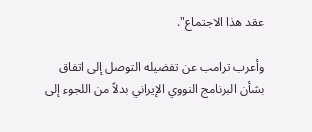عقد هذا الاجتماع".

وأعرب ترامب عن تفضيله التوصل إلى اتفاق بشأن البرنامج النووي الإيراني بدلاً من اللجوء إلى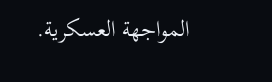المواجهة العسكرية.